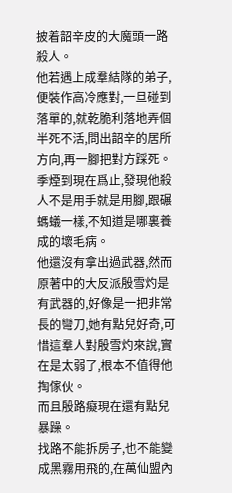披着韶辛皮的大魔頭一路殺人。
他若遇上成羣結隊的弟子,便裝作高冷應對,一旦碰到落單的,就乾脆利落地弄個半死不活,問出韶辛的居所方向,再一腳把對方踩死。
季煙到現在爲止,發現他殺人不是用手就是用腳,跟碾螞蟻一樣,不知道是哪裏養成的壞毛病。
他還沒有拿出過武器,然而原著中的大反派殷雪灼是有武器的,好像是一把非常長的彎刀,她有點兒好奇,可惜這羣人對殷雪灼來說,實在是太弱了,根本不值得他掏傢伙。
而且殷路癡現在還有點兒暴躁。
找路不能拆房子,也不能變成黑霧用飛的,在萬仙盟內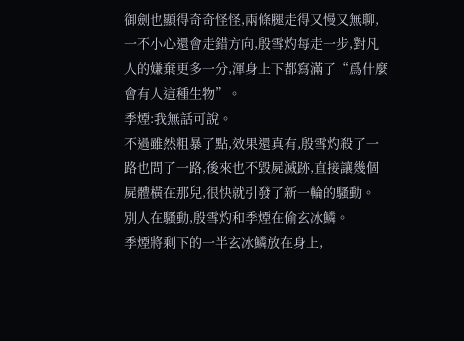御劍也顯得奇奇怪怪,兩條腿走得又慢又無聊,一不小心還會走錯方向,殷雪灼每走一步,對凡人的嫌棄更多一分,渾身上下都寫滿了“爲什麼會有人這種生物”。
季煙:我無話可說。
不過雖然粗暴了點,效果還真有,殷雪灼殺了一路也問了一路,後來也不毀屍滅跡,直接讓幾個屍體橫在那兒,很快就引發了新一輪的騷動。
別人在騷動,殷雪灼和季煙在偷玄冰鱗。
季煙將剩下的一半玄冰鱗放在身上,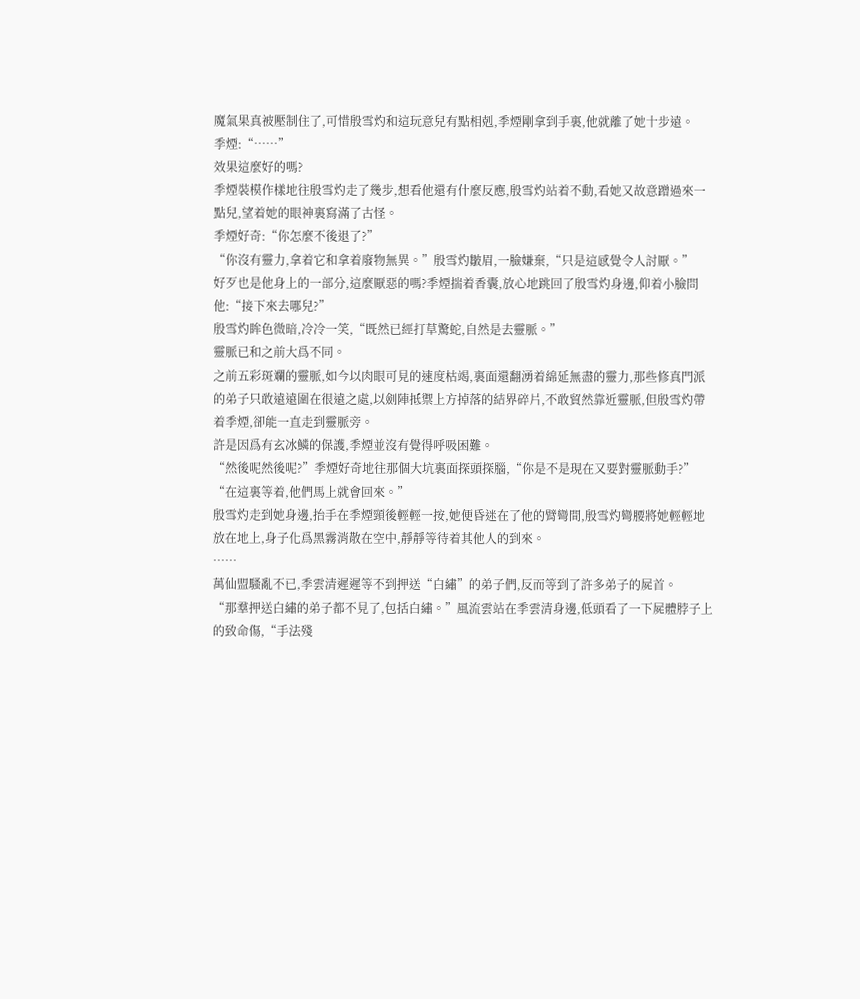魔氣果真被壓制住了,可惜殷雪灼和這玩意兒有點相剋,季煙剛拿到手裏,他就離了她十步遠。
季煙:“……”
效果這麼好的嗎?
季煙裝模作樣地往殷雪灼走了幾步,想看他還有什麼反應,殷雪灼站着不動,看她又故意蹭過來一點兒,望着她的眼神裏寫滿了古怪。
季煙好奇:“你怎麼不後退了?”
“你沒有靈力,拿着它和拿着廢物無異。”殷雪灼皺眉,一臉嫌棄,“只是這感覺令人討厭。”
好歹也是他身上的一部分,這麼厭惡的嗎?季煙揣着香囊,放心地跳回了殷雪灼身邊,仰着小臉問他:“接下來去哪兒?”
殷雪灼眸色微暗,冷冷一笑,“既然已經打草驚蛇,自然是去靈脈。”
靈脈已和之前大爲不同。
之前五彩斑斕的靈脈,如今以肉眼可見的速度枯竭,裏面還翻湧着綿延無盡的靈力,那些修真門派的弟子只敢遠遠圍在很遠之處,以劍陣抵禦上方掉落的結界碎片,不敢貿然靠近靈脈,但殷雪灼帶着季煙,卻能一直走到靈脈旁。
許是因爲有玄冰鱗的保護,季煙並沒有覺得呼吸困難。
“然後呢然後呢?”季煙好奇地往那個大坑裏面探頭探腦,“你是不是現在又要對靈脈動手?”
“在這裏等着,他們馬上就會回來。”
殷雪灼走到她身邊,抬手在季煙頸後輕輕一按,她便昏迷在了他的臂彎間,殷雪灼彎腰將她輕輕地放在地上,身子化爲黑霧消散在空中,靜靜等待着其他人的到來。
……
萬仙盟騷亂不已,季雲清遲遲等不到押送“白繡”的弟子們,反而等到了許多弟子的屍首。
“那羣押送白繡的弟子都不見了,包括白繡。”風流雲站在季雲清身邊,低頭看了一下屍體脖子上的致命傷,“手法殘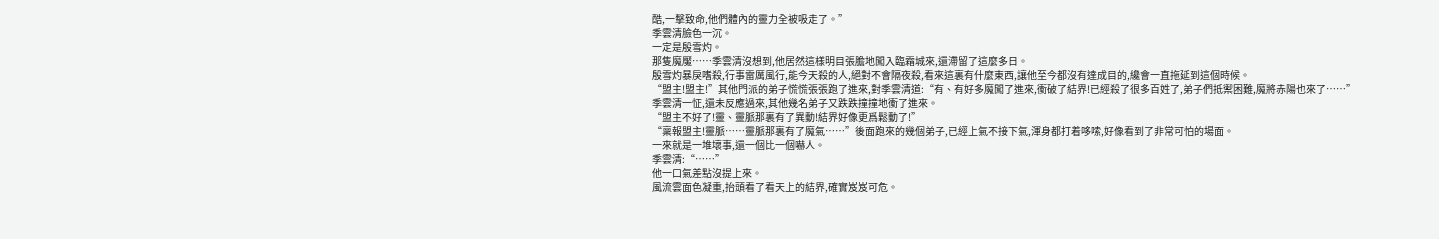酷,一擊致命,他們體內的靈力全被吸走了。”
季雲清臉色一沉。
一定是殷雪灼。
那隻魔魘……季雲清沒想到,他居然這樣明目張膽地闖入臨霜城來,還滯留了這麼多日。
殷雪灼暴戾嗜殺,行事雷厲風行,能今天殺的人,絕對不會隔夜殺,看來這裏有什麼東西,讓他至今都沒有達成目的,纔會一直拖延到這個時候。
“盟主!盟主!”其他門派的弟子慌慌張張跑了進來,對季雲清道:“有、有好多魔闖了進來,衝破了結界!已經殺了很多百姓了,弟子們抵禦困難,魔將赤陽也來了……”
季雲清一怔,還未反應過來,其他幾名弟子又跌跌撞撞地衝了進來。
“盟主不好了!靈、靈脈那裏有了異動!結界好像更爲鬆動了!”
“稟報盟主!靈脈……靈脈那裏有了魔氣……”後面跑來的幾個弟子,已經上氣不接下氣,渾身都打着哆嗦,好像看到了非常可怕的場面。
一來就是一堆壞事,還一個比一個嚇人。
季雲清:“……”
他一口氣差點沒提上來。
風流雲面色凝重,抬頭看了看天上的結界,確實岌岌可危。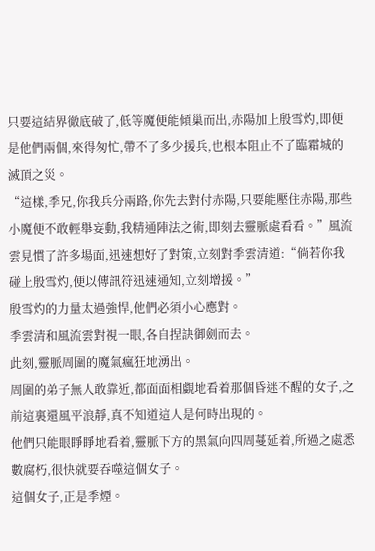只要這結界徹底破了,低等魔便能傾巢而出,赤陽加上殷雪灼,即便是他們兩個,來得匆忙,帶不了多少援兵,也根本阻止不了臨霜城的滅頂之災。
“這樣,季兄,你我兵分兩路,你先去對付赤陽,只要能壓住赤陽,那些小魔便不敢輕舉妄動,我精通陣法之術,即刻去靈脈處看看。”風流雲見慣了許多場面,迅速想好了對策,立刻對季雲清道:“倘若你我碰上殷雪灼,便以傳訊符迅速通知,立刻增援。”
殷雪灼的力量太過強悍,他們必須小心應對。
季雲清和風流雲對視一眼,各自捏訣御劍而去。
此刻,靈脈周圍的魔氣瘋狂地湧出。
周圍的弟子無人敢靠近,都面面相覷地看着那個昏迷不醒的女子,之前這裏還風平浪靜,真不知道這人是何時出現的。
他們只能眼睜睜地看着,靈脈下方的黑氣向四周蔓延着,所過之處悉數腐朽,很快就要吞噬這個女子。
這個女子,正是季煙。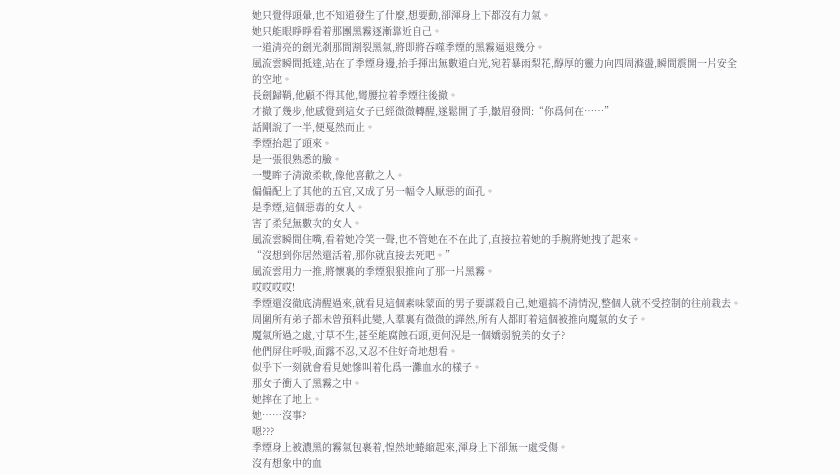她只覺得頭暈,也不知道發生了什麼,想要動,卻渾身上下都沒有力氣。
她只能眼睜睜看着那團黑霧逐漸靠近自己。
一道清亮的劍光剎那間割裂黑氣,將即將吞噬季煙的黑霧逼退幾分。
風流雲瞬間抵達,站在了季煙身邊,抬手揮出無數道白光,宛若暴雨梨花,醇厚的靈力向四周滌盪,瞬間震開一片安全的空地。
長劍歸鞘,他顧不得其他,彎腰拉着季煙往後撤。
才撤了幾步,他感覺到這女子已經微微轉醒,遂鬆開了手,皺眉發問:“你爲何在……”
話剛說了一半,便戛然而止。
季煙抬起了頭來。
是一張很熟悉的臉。
一雙眸子清澈柔軟,像他喜歡之人。
偏偏配上了其他的五官,又成了另一幅令人厭惡的面孔。
是季煙,這個惡毒的女人。
害了柔兒無數次的女人。
風流雲瞬間住嘴,看着她冷笑一聲,也不管她在不在此了,直接拉着她的手腕將她拽了起來。
“沒想到你居然還活着,那你就直接去死吧。”
風流雲用力一推,將懷裏的季煙狠狠推向了那一片黑霧。
哎哎哎哎!
季煙還沒徹底清醒過來,就看見這個素味蒙面的男子要謀殺自己,她還搞不清情況,整個人就不受控制的往前栽去。
周圍所有弟子都未曾預料此變,人羣裏有微微的譁然,所有人都盯着這個被推向魔氣的女子。
魔氣所過之處,寸草不生,甚至能腐蝕石頭,更何況是一個嬌弱貌美的女子?
他們屏住呼吸,面露不忍,又忍不住好奇地想看。
似乎下一刻就會看見她慘叫着化爲一灘血水的樣子。
那女子衝入了黑霧之中。
她摔在了地上。
她……沒事?
嗯???
季煙身上被濃黑的霧氣包裹着,惶然地蜷縮起來,渾身上下卻無一處受傷。
沒有想象中的血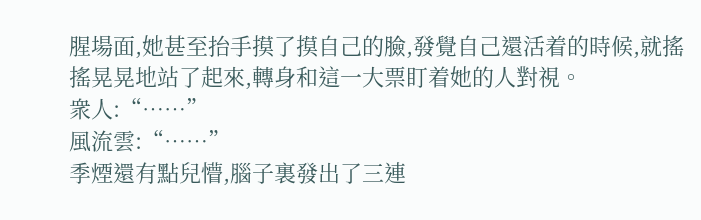腥場面,她甚至抬手摸了摸自己的臉,發覺自己還活着的時候,就搖搖晃晃地站了起來,轉身和這一大票盯着她的人對視。
衆人:“……”
風流雲:“……”
季煙還有點兒懵,腦子裏發出了三連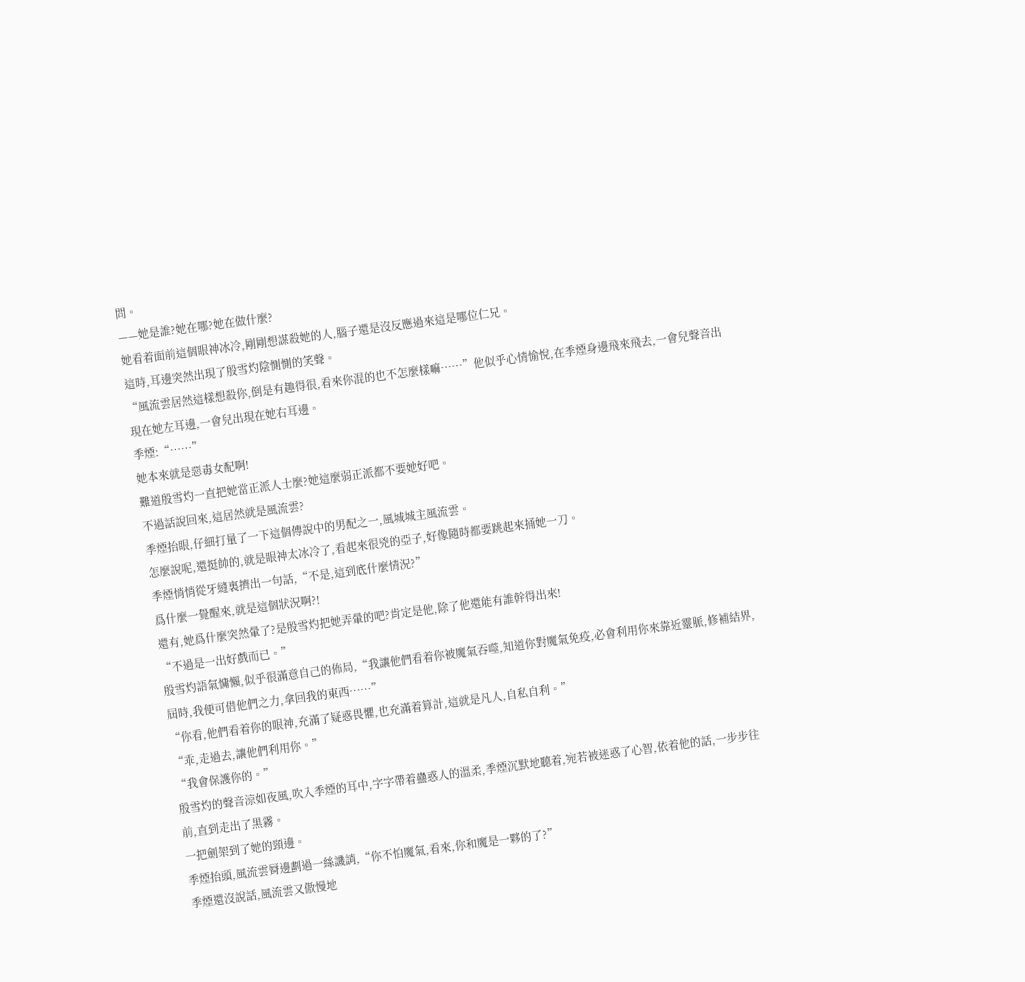問。
——她是誰?她在哪?她在做什麼?
她看着面前這個眼神冰冷,剛剛想謀殺她的人,腦子還是沒反應過來這是哪位仁兄。
這時,耳邊突然出現了殷雪灼陰惻惻的笑聲。
“風流雲居然這樣想殺你,倒是有趣得很,看來你混的也不怎麼樣嘛……”他似乎心情愉悅,在季煙身邊飛來飛去,一會兒聲音出現在她左耳邊,一會兒出現在她右耳邊。
季煙:“……”
她本來就是惡毒女配啊!
難道殷雪灼一直把她當正派人士麼?她這麼弱正派都不要她好吧。
不過話說回來,這居然就是風流雲?
季煙抬眼,仔細打量了一下這個傳說中的男配之一,風城城主風流雲。
怎麼說呢,還挺帥的,就是眼神太冰冷了,看起來很兇的亞子,好像隨時都要跳起來捅她一刀。
季煙悄悄從牙縫裏擠出一句話,“不是,這到底什麼情況?”
爲什麼一覺醒來,就是這個狀況啊?!
還有,她爲什麼突然暈了?是殷雪灼把她弄暈的吧?肯定是他,除了他還能有誰幹得出來!
“不過是一出好戲而已。”
殷雪灼語氣慵懶,似乎很滿意自己的佈局,“我讓他們看着你被魔氣吞噬,知道你對魔氣免疫,必會利用你來靠近靈脈,修補結界,屆時,我便可借他們之力,拿回我的東西……”
“你看,他們看着你的眼神,充滿了疑惑畏懼,也充滿着算計,這就是凡人,自私自利。”
“乖,走過去,讓他們利用你。”
“我會保護你的。”
殷雪灼的聲音涼如夜風,吹入季煙的耳中,字字帶着蠱惑人的溫柔,季煙沉默地聽着,宛若被迷惑了心智,依着他的話,一步步往前,直到走出了黑霧。
一把劍架到了她的頸邊。
季煙抬頭,風流雲脣邊劃過一絲譏誚,“你不怕魔氣,看來,你和魔是一夥的了?”
季煙還沒說話,風流雲又傲慢地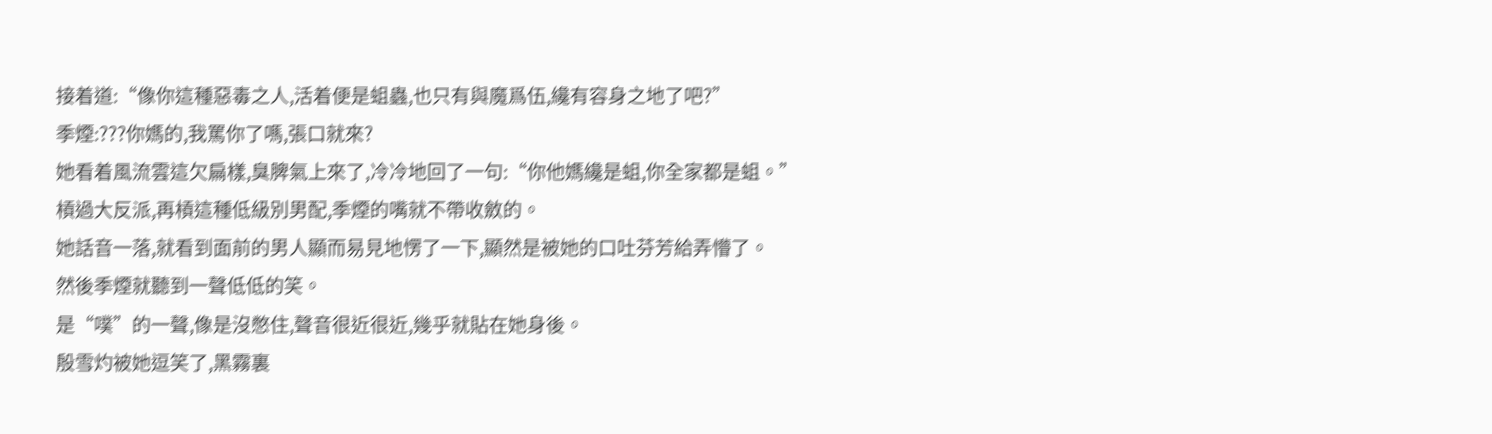接着道:“像你這種惡毒之人,活着便是蛆蟲,也只有與魔爲伍,纔有容身之地了吧?”
季煙:???你媽的,我罵你了嗎,張口就來?
她看着風流雲這欠扁樣,臭脾氣上來了,冷冷地回了一句:“你他媽纔是蛆,你全家都是蛆。”
槓過大反派,再槓這種低級別男配,季煙的嘴就不帶收斂的。
她話音一落,就看到面前的男人顯而易見地愣了一下,顯然是被她的口吐芬芳給弄懵了。
然後季煙就聽到一聲低低的笑。
是“噗”的一聲,像是沒憋住,聲音很近很近,幾乎就貼在她身後。
殷雪灼被她逗笑了,黑霧裏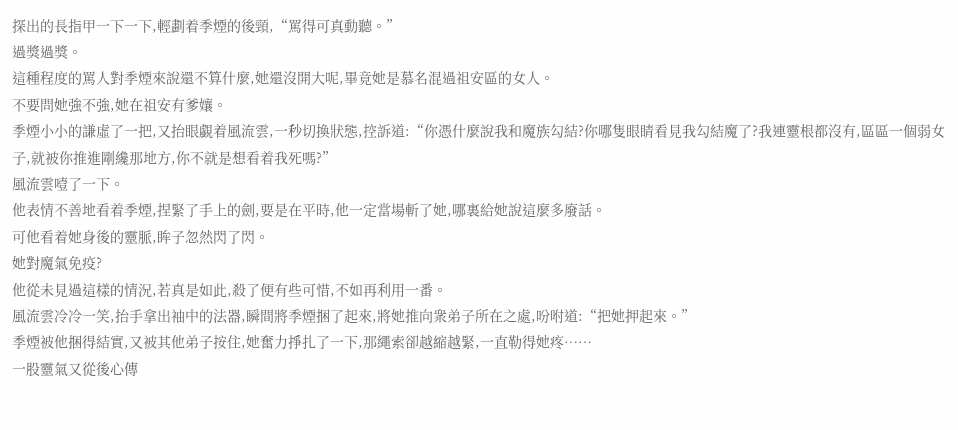探出的長指甲一下一下,輕劃着季煙的後頸,“罵得可真動聽。”
過獎過獎。
這種程度的罵人對季煙來說還不算什麼,她還沒開大呢,畢竟她是慕名混過祖安區的女人。
不要問她強不強,她在祖安有爹孃。
季煙小小的謙虛了一把,又抬眼覷着風流雲,一秒切換狀態,控訴道:“你憑什麼說我和魔族勾結?你哪隻眼睛看見我勾結魔了?我連靈根都沒有,區區一個弱女子,就被你推進剛纔那地方,你不就是想看着我死嗎?”
風流雲噎了一下。
他表情不善地看着季煙,捏緊了手上的劍,要是在平時,他一定當場斬了她,哪裏給她說這麼多廢話。
可他看着她身後的靈脈,眸子忽然閃了閃。
她對魔氣免疫?
他從未見過這樣的情況,若真是如此,殺了便有些可惜,不如再利用一番。
風流雲冷冷一笑,抬手拿出袖中的法器,瞬間將季煙捆了起來,將她推向衆弟子所在之處,吩咐道:“把她押起來。”
季煙被他捆得結實,又被其他弟子按住,她奮力掙扎了一下,那繩索卻越縮越緊,一直勒得她疼……
一股靈氣又從後心傳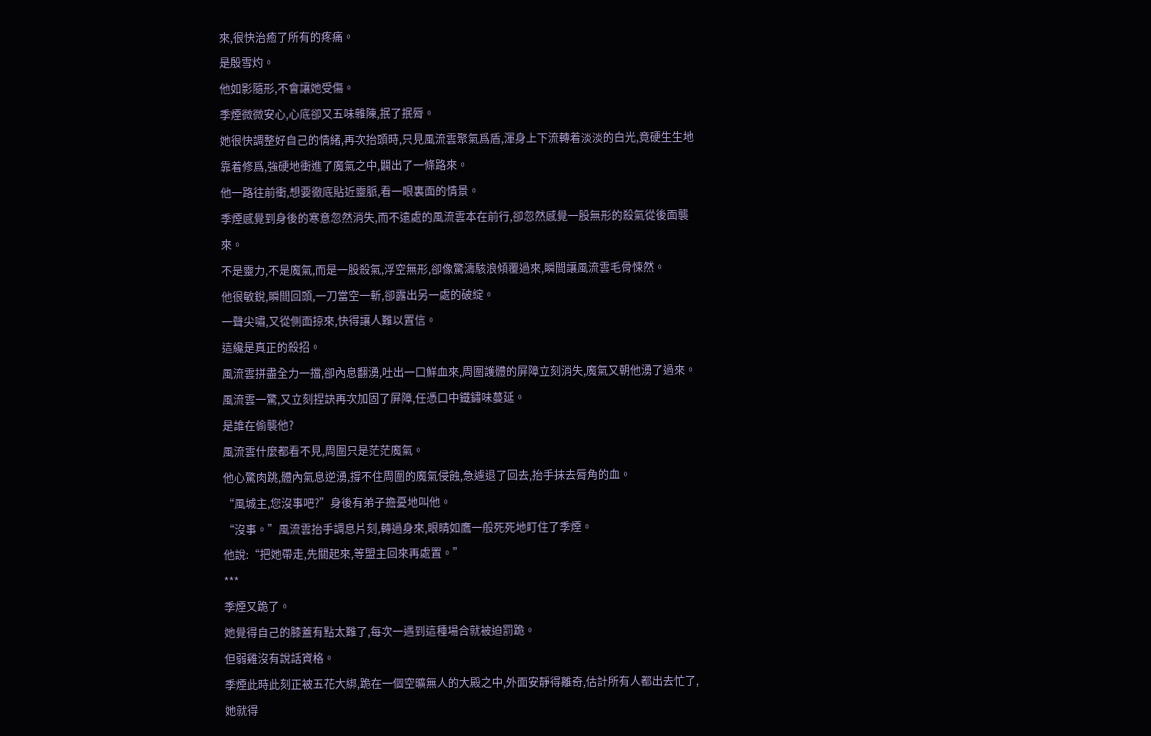來,很快治癒了所有的疼痛。
是殷雪灼。
他如影隨形,不會讓她受傷。
季煙微微安心,心底卻又五味雜陳,抿了抿脣。
她很快調整好自己的情緒,再次抬頭時,只見風流雲聚氣爲盾,渾身上下流轉着淡淡的白光,竟硬生生地靠着修爲,強硬地衝進了魔氣之中,闢出了一條路來。
他一路往前衝,想要徹底貼近靈脈,看一眼裏面的情景。
季煙感覺到身後的寒意忽然消失,而不遠處的風流雲本在前行,卻忽然感覺一股無形的殺氣從後面襲來。
不是靈力,不是魔氣,而是一股殺氣,浮空無形,卻像驚濤駭浪傾覆過來,瞬間讓風流雲毛骨悚然。
他很敏銳,瞬間回頭,一刀當空一斬,卻露出另一處的破綻。
一聲尖嘯,又從側面掠來,快得讓人難以置信。
這纔是真正的殺招。
風流雲拼盡全力一擋,卻內息翻湧,吐出一口鮮血來,周圍護體的屏障立刻消失,魔氣又朝他湧了過來。
風流雲一驚,又立刻捏訣再次加固了屏障,任憑口中鐵鏽味蔓延。
是誰在偷襲他?
風流雲什麼都看不見,周圍只是茫茫魔氣。
他心驚肉跳,體內氣息逆湧,撐不住周圍的魔氣侵蝕,急遽退了回去,抬手抹去脣角的血。
“風城主,您沒事吧?”身後有弟子擔憂地叫他。
“沒事。”風流雲抬手調息片刻,轉過身來,眼睛如鷹一般死死地盯住了季煙。
他說:“把她帶走,先關起來,等盟主回來再處置。”
***
季煙又跪了。
她覺得自己的膝蓋有點太難了,每次一遇到這種場合就被迫罰跪。
但弱雞沒有說話資格。
季煙此時此刻正被五花大綁,跪在一個空曠無人的大殿之中,外面安靜得離奇,估計所有人都出去忙了,她就得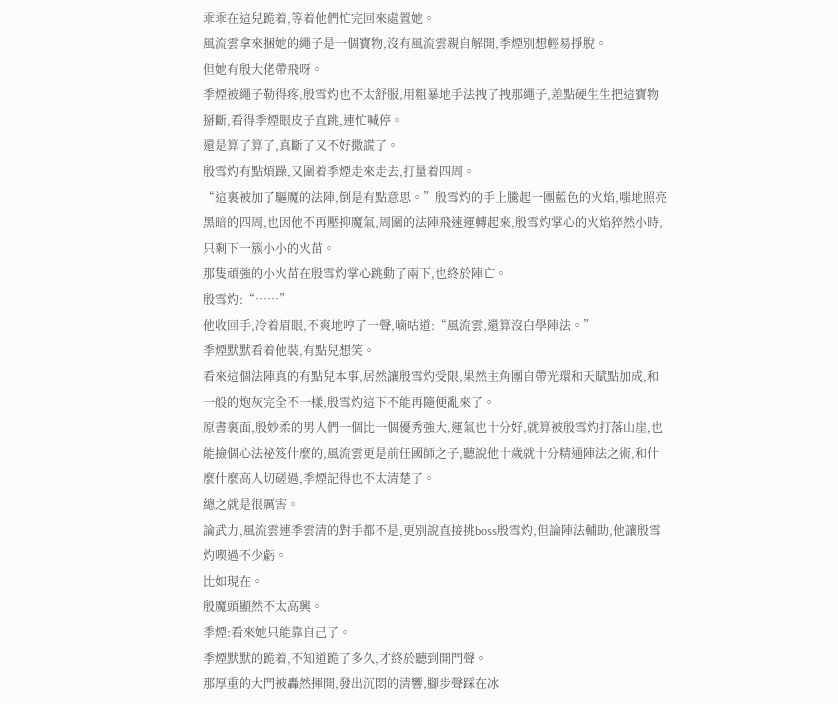乖乖在這兒跪着,等着他們忙完回來處置她。
風流雲拿來捆她的繩子是一個寶物,沒有風流雲親自解開,季煙別想輕易掙脫。
但她有殷大佬帶飛呀。
季煙被繩子勒得疼,殷雪灼也不太舒服,用粗暴地手法拽了拽那繩子,差點硬生生把這寶物掰斷,看得季煙眼皮子直跳,連忙喊停。
還是算了算了,真斷了又不好撒謊了。
殷雪灼有點煩躁,又圍着季煙走來走去,打量着四周。
“這裏被加了驅魔的法陣,倒是有點意思。”殷雪灼的手上騰起一團藍色的火焰,嗤地照亮黑暗的四周,也因他不再壓抑魔氣,周圍的法陣飛速運轉起來,殷雪灼掌心的火焰猝然小時,只剩下一簇小小的火苗。
那隻頑強的小火苗在殷雪灼掌心跳動了兩下,也終於陣亡。
殷雪灼:“……”
他收回手,冷着眉眼,不爽地哼了一聲,嘀咕道:“風流雲,還算沒白學陣法。”
季煙默默看着他裝,有點兒想笑。
看來這個法陣真的有點兒本事,居然讓殷雪灼受限,果然主角團自帶光環和天賦點加成,和一般的炮灰完全不一樣,殷雪灼這下不能再隨便亂來了。
原書裏面,殷妙柔的男人們一個比一個優秀強大,運氣也十分好,就算被殷雪灼打落山崖,也能撿個心法祕笈什麼的,風流雲更是前任國師之子,聽說他十歲就十分精通陣法之術,和什麼什麼高人切磋過,季煙記得也不太清楚了。
總之就是很厲害。
論武力,風流雲連季雲清的對手都不是,更別說直接挑boss殷雪灼,但論陣法輔助,他讓殷雪灼喫過不少虧。
比如現在。
殷魔頭顯然不太高興。
季煙:看來她只能靠自己了。
季煙默默的跪着,不知道跪了多久,才終於聽到開門聲。
那厚重的大門被轟然揮開,發出沉悶的清響,腳步聲踩在冰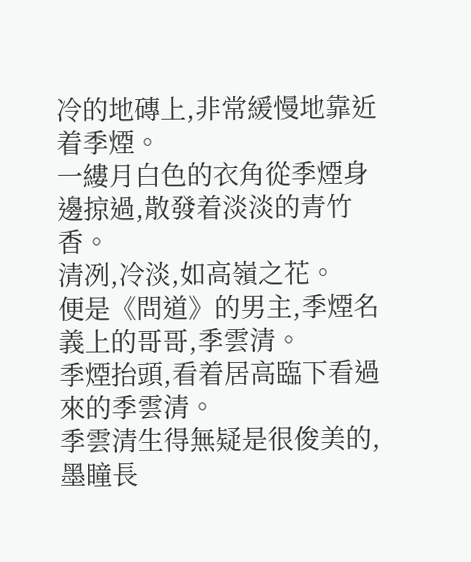冷的地磚上,非常緩慢地靠近着季煙。
一縷月白色的衣角從季煙身邊掠過,散發着淡淡的青竹香。
清冽,冷淡,如高嶺之花。
便是《問道》的男主,季煙名義上的哥哥,季雲清。
季煙抬頭,看着居高臨下看過來的季雲清。
季雲清生得無疑是很俊美的,墨瞳長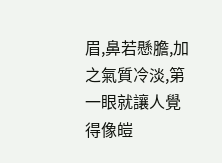眉,鼻若懸膽,加之氣質冷淡,第一眼就讓人覺得像皚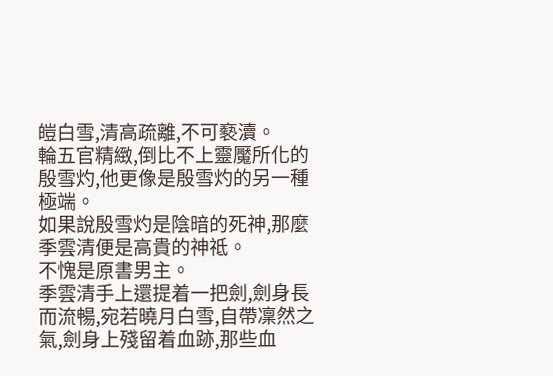皚白雪,清高疏離,不可褻瀆。
輪五官精緻,倒比不上靈魘所化的殷雪灼,他更像是殷雪灼的另一種極端。
如果說殷雪灼是陰暗的死神,那麼季雲清便是高貴的神祗。
不愧是原書男主。
季雲清手上還提着一把劍,劍身長而流暢,宛若曉月白雪,自帶凜然之氣,劍身上殘留着血跡,那些血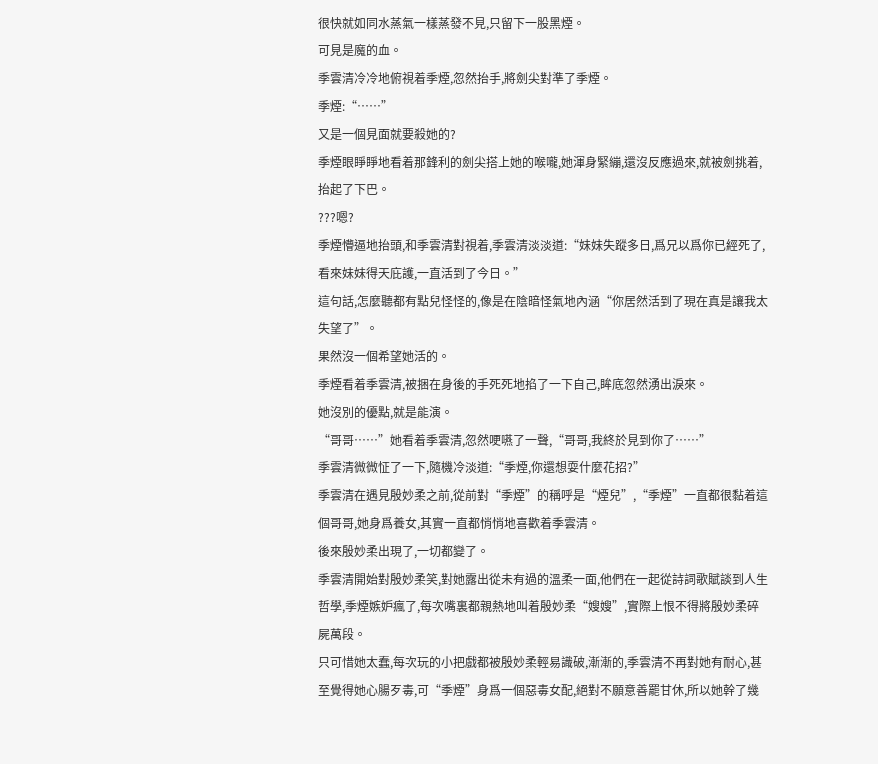很快就如同水蒸氣一樣蒸發不見,只留下一股黑煙。
可見是魔的血。
季雲清冷冷地俯視着季煙,忽然抬手,將劍尖對準了季煙。
季煙:“……”
又是一個見面就要殺她的?
季煙眼睜睜地看着那鋒利的劍尖搭上她的喉嚨,她渾身緊繃,還沒反應過來,就被劍挑着,抬起了下巴。
???嗯?
季煙懵逼地抬頭,和季雲清對視着,季雲清淡淡道:“妹妹失蹤多日,爲兄以爲你已經死了,看來妹妹得天庇護,一直活到了今日。”
這句話,怎麼聽都有點兒怪怪的,像是在陰暗怪氣地內涵“你居然活到了現在真是讓我太失望了”。
果然沒一個希望她活的。
季煙看着季雲清,被捆在身後的手死死地掐了一下自己,眸底忽然湧出淚來。
她沒別的優點,就是能演。
“哥哥……”她看着季雲清,忽然哽嚥了一聲,“哥哥,我終於見到你了……”
季雲清微微怔了一下,隨機冷淡道:“季煙,你還想耍什麼花招?”
季雲清在遇見殷妙柔之前,從前對“季煙”的稱呼是“煙兒”,“季煙”一直都很黏着這個哥哥,她身爲養女,其實一直都悄悄地喜歡着季雲清。
後來殷妙柔出現了,一切都變了。
季雲清開始對殷妙柔笑,對她露出從未有過的溫柔一面,他們在一起從詩詞歌賦談到人生哲學,季煙嫉妒瘋了,每次嘴裏都親熱地叫着殷妙柔“嫂嫂”,實際上恨不得將殷妙柔碎屍萬段。
只可惜她太蠢,每次玩的小把戲都被殷妙柔輕易識破,漸漸的,季雲清不再對她有耐心,甚至覺得她心腸歹毒,可“季煙”身爲一個惡毒女配,絕對不願意善罷甘休,所以她幹了幾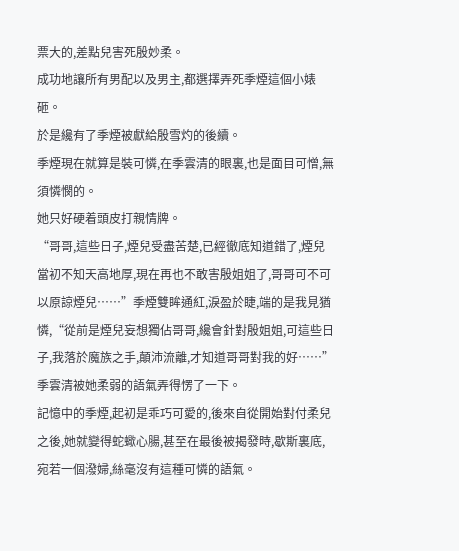票大的,差點兒害死殷妙柔。
成功地讓所有男配以及男主,都選擇弄死季煙這個小婊砸。
於是纔有了季煙被獻給殷雪灼的後續。
季煙現在就算是裝可憐,在季雲清的眼裏,也是面目可憎,無須憐憫的。
她只好硬着頭皮打親情牌。
“哥哥,這些日子,煙兒受盡苦楚,已經徹底知道錯了,煙兒當初不知天高地厚,現在再也不敢害殷姐姐了,哥哥可不可以原諒煙兒……”季煙雙眸通紅,淚盈於睫,端的是我見猶憐,“從前是煙兒妄想獨佔哥哥,纔會針對殷姐姐,可這些日子,我落於魔族之手,顛沛流離,才知道哥哥對我的好……”
季雲清被她柔弱的語氣弄得愣了一下。
記憶中的季煙,起初是乖巧可愛的,後來自從開始對付柔兒之後,她就變得蛇蠍心腸,甚至在最後被揭發時,歇斯裏底,宛若一個潑婦,絲毫沒有這種可憐的語氣。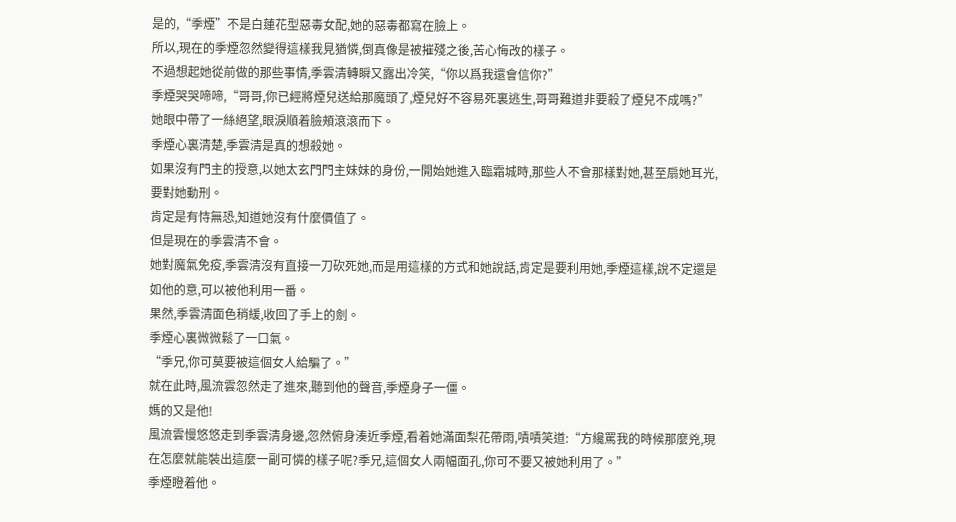是的,“季煙”不是白蓮花型惡毒女配,她的惡毒都寫在臉上。
所以,現在的季煙忽然變得這樣我見猶憐,倒真像是被摧殘之後,苦心悔改的樣子。
不過想起她從前做的那些事情,季雲清轉瞬又露出冷笑,“你以爲我還會信你?”
季煙哭哭啼啼,“哥哥,你已經將煙兒送給那魔頭了,煙兒好不容易死裏逃生,哥哥難道非要殺了煙兒不成嗎?”
她眼中帶了一絲絕望,眼淚順着臉頰滾滾而下。
季煙心裏清楚,季雲清是真的想殺她。
如果沒有門主的授意,以她太玄門門主妹妹的身份,一開始她進入臨霜城時,那些人不會那樣對她,甚至扇她耳光,要對她動刑。
肯定是有恃無恐,知道她沒有什麼價值了。
但是現在的季雲清不會。
她對魔氣免疫,季雲清沒有直接一刀砍死她,而是用這樣的方式和她說話,肯定是要利用她,季煙這樣,說不定還是如他的意,可以被他利用一番。
果然,季雲清面色稍緩,收回了手上的劍。
季煙心裏微微鬆了一口氣。
“季兄,你可莫要被這個女人給騙了。”
就在此時,風流雲忽然走了進來,聽到他的聲音,季煙身子一僵。
媽的又是他!
風流雲慢悠悠走到季雲清身邊,忽然俯身湊近季煙,看着她滿面梨花帶雨,嘖嘖笑道:“方纔罵我的時候那麼兇,現在怎麼就能裝出這麼一副可憐的樣子呢?季兄,這個女人兩幅面孔,你可不要又被她利用了。”
季煙瞪着他。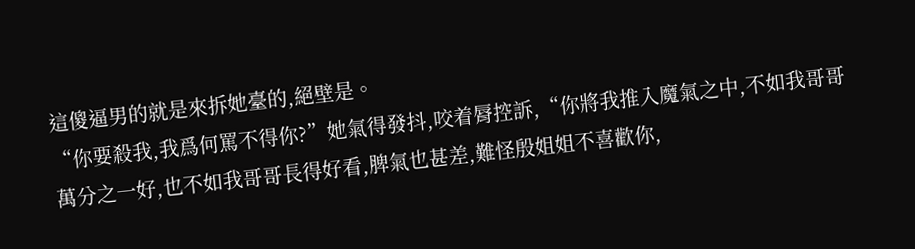這傻逼男的就是來拆她臺的,絕壁是。
“你要殺我,我爲何罵不得你?”她氣得發抖,咬着脣控訴,“你將我推入魔氣之中,不如我哥哥萬分之一好,也不如我哥哥長得好看,脾氣也甚差,難怪殷姐姐不喜歡你,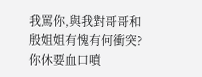我罵你,與我對哥哥和殷姐姐有愧有何衝突?你休要血口噴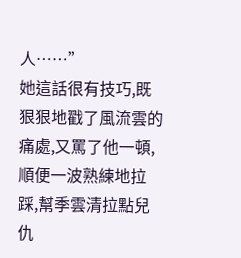人……”
她這話很有技巧,既狠狠地戳了風流雲的痛處,又罵了他一頓,順便一波熟練地拉踩,幫季雲清拉點兒仇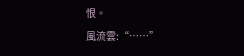恨。
風流雲:“……”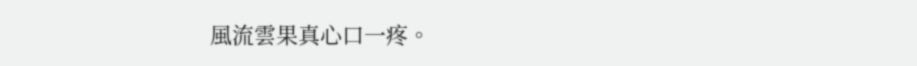風流雲果真心口一疼。